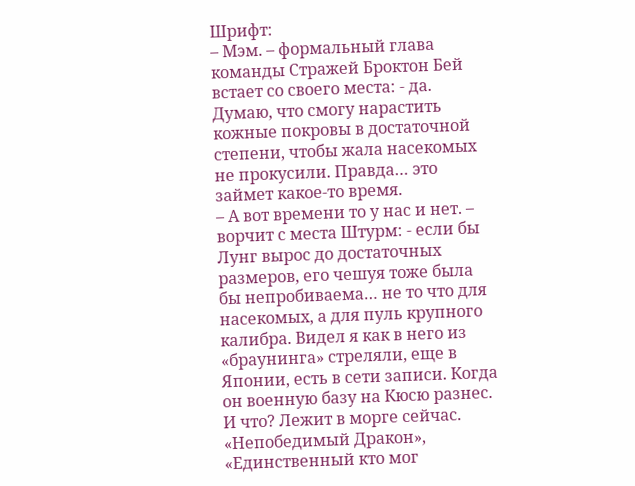Шрифт:
– Мэм. – формальный глава команды Стражей Броктон Бей встает со своего места: - да. Думаю, что смогу нарастить кожные покровы в достаточной степени, чтобы жала насекомых не прокусили. Правда… это займет какое-то время.
– А вот времени то у нас и нет. – ворчит с места Штурм: - если бы Лунг вырос до достаточных размеров, его чешуя тоже была бы непробиваема… не то что для насекомых, а для пуль крупного калибра. Видел я как в него из «браунинга» стреляли, еще в Японии, есть в сети записи. Когда он военную базу на Кюсю разнес. И что? Лежит в морге сейчас. «Непобедимый Дракон», «Единственный кто мог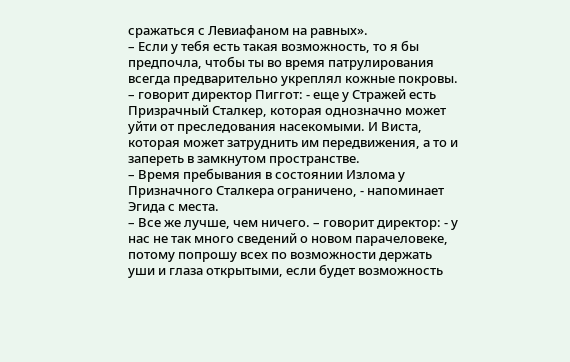сражаться с Левиафаном на равных».
– Если у тебя есть такая возможность, то я бы предпочла, чтобы ты во время патрулирования всегда предварительно укреплял кожные покровы. – говорит директор Пиггот: - еще у Стражей есть Призрачный Сталкер, которая однозначно может уйти от преследования насекомыми. И Виста, которая может затруднить им передвижения, а то и запереть в замкнутом пространстве.
– Время пребывания в состоянии Излома у Призначного Сталкера ограничено, - напоминает Эгида с места.
– Все же лучше, чем ничего. – говорит директор: - у нас не так много сведений о новом парачеловеке, потому попрошу всех по возможности держать уши и глаза открытыми, если будет возможность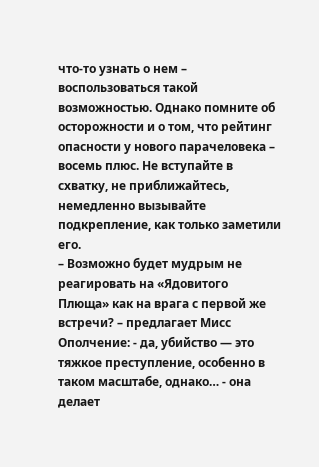что-то узнать о нем – воспользоваться такой возможностью. Однако помните об осторожности и о том, что рейтинг опасности у нового парачеловека – восемь плюс. Не вступайте в схватку, не приближайтесь, немедленно вызывайте подкрепление, как только заметили его.
– Возможно будет мудрым не реагировать на «Ядовитого Плюща» как на врага с первой же встречи? – предлагает Мисс Ополчение: - да, убийство — это тяжкое преступление, особенно в таком масштабе, однако… - она делает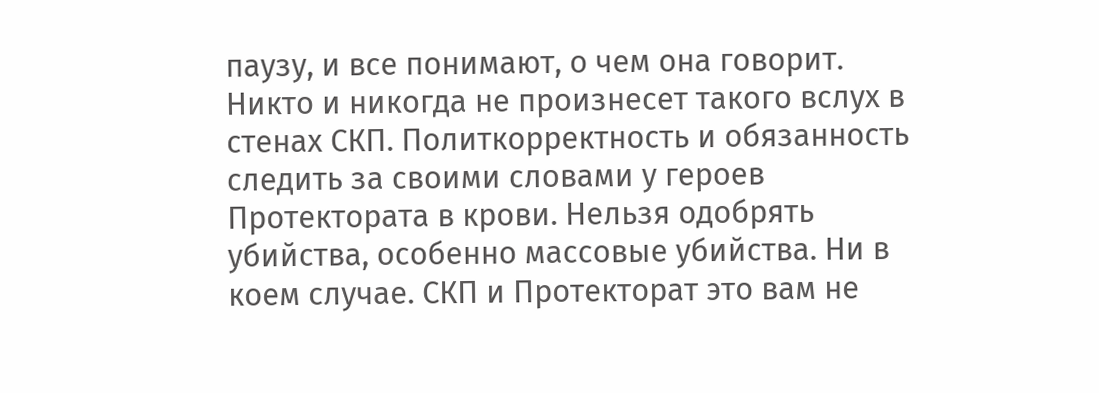паузу, и все понимают, о чем она говорит. Никто и никогда не произнесет такого вслух в стенах СКП. Политкорректность и обязанность следить за своими словами у героев Протектората в крови. Нельзя одобрять убийства, особенно массовые убийства. Ни в коем случае. СКП и Протекторат это вам не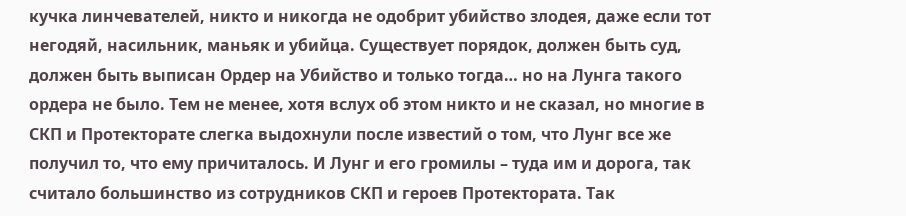кучка линчевателей, никто и никогда не одобрит убийство злодея, даже если тот негодяй, насильник, маньяк и убийца. Существует порядок, должен быть суд, должен быть выписан Ордер на Убийство и только тогда… но на Лунга такого ордера не было. Тем не менее, хотя вслух об этом никто и не сказал, но многие в СКП и Протекторате слегка выдохнули после известий о том, что Лунг все же получил то, что ему причиталось. И Лунг и его громилы – туда им и дорога, так считало большинство из сотрудников СКП и героев Протектората. Так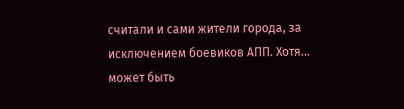считали и сами жители города, за исключением боевиков АПП. Хотя… может быть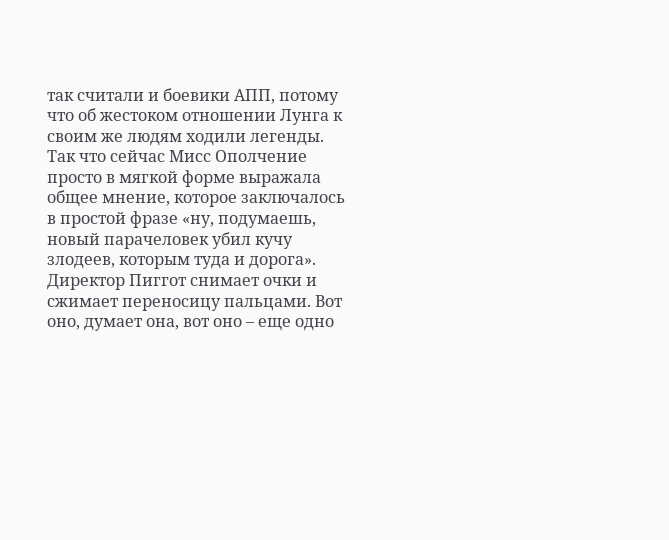так считали и боевики АПП, потому что об жестоком отношении Лунга к своим же людям ходили легенды.
Так что сейчас Мисс Ополчение просто в мягкой форме выражала общее мнение, которое заключалось в простой фразе «ну, подумаешь, новый парачеловек убил кучу злодеев, которым туда и дорога».
Директор Пиггот снимает очки и сжимает переносицу пальцами. Вот оно, думает она, вот оно – еще одно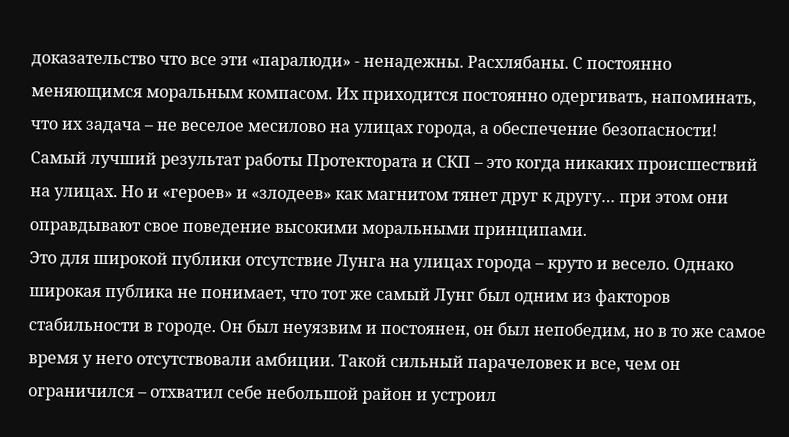доказательство что все эти «паралюди» - ненадежны. Расхлябаны. С постоянно меняющимся моральным компасом. Их приходится постоянно одергивать, напоминать, что их задача – не веселое месилово на улицах города, а обеспечение безопасности! Самый лучший результат работы Протектората и СКП – это когда никаких происшествий на улицах. Но и «героев» и «злодеев» как магнитом тянет друг к другу… при этом они оправдывают свое поведение высокими моральными принципами.
Это для широкой публики отсутствие Лунга на улицах города – круто и весело. Однако широкая публика не понимает, что тот же самый Лунг был одним из факторов стабильности в городе. Он был неуязвим и постоянен, он был непобедим, но в то же самое время у него отсутствовали амбиции. Такой сильный парачеловек и все, чем он ограничился – отхватил себе небольшой район и устроил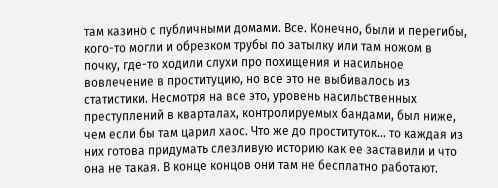там казино с публичными домами. Все. Конечно, были и перегибы, кого-то могли и обрезком трубы по затылку или там ножом в почку, где-то ходили слухи про похищения и насильное вовлечение в проституцию, но все это не выбивалось из статистики. Несмотря на все это, уровень насильственных преступлений в кварталах, контролируемых бандами, был ниже, чем если бы там царил хаос. Что же до проституток… то каждая из них готова придумать слезливую историю как ее заставили и что она не такая. В конце концов они там не бесплатно работают.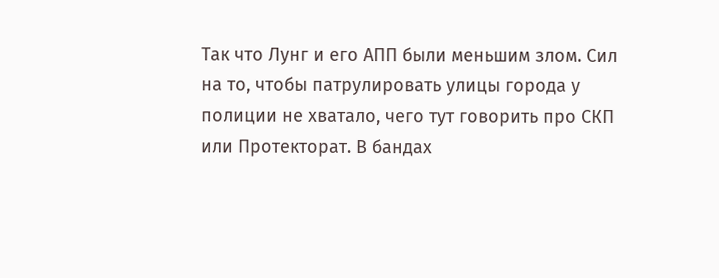Так что Лунг и его АПП были меньшим злом. Сил на то, чтобы патрулировать улицы города у полиции не хватало, чего тут говорить про СКП или Протекторат. В бандах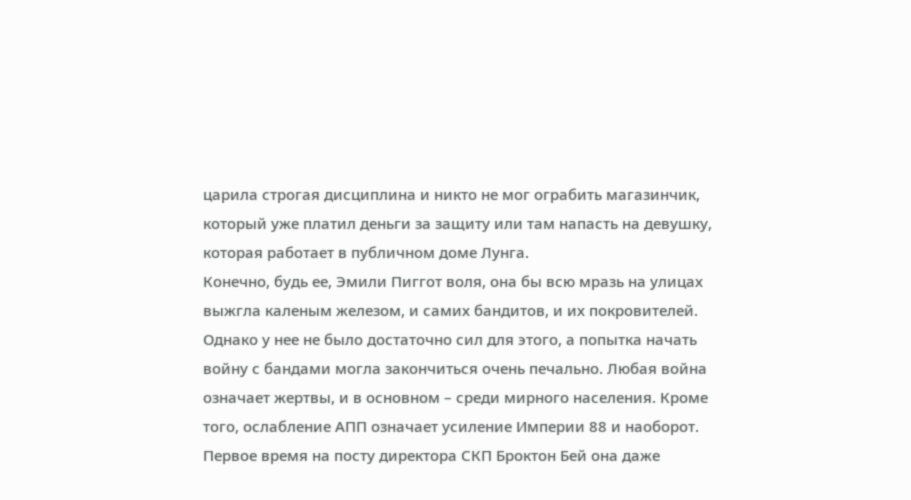царила строгая дисциплина и никто не мог ограбить магазинчик, который уже платил деньги за защиту или там напасть на девушку, которая работает в публичном доме Лунга.
Конечно, будь ее, Эмили Пиггот воля, она бы всю мразь на улицах выжгла каленым железом, и самих бандитов, и их покровителей. Однако у нее не было достаточно сил для этого, а попытка начать войну с бандами могла закончиться очень печально. Любая война означает жертвы, и в основном – среди мирного населения. Кроме того, ослабление АПП означает усиление Империи 88 и наоборот. Первое время на посту директора СКП Броктон Бей она даже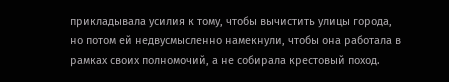прикладывала усилия к тому, чтобы вычистить улицы города, но потом ей недвусмысленно намекнули, чтобы она работала в рамках своих полномочий, а не собирала крестовый поход.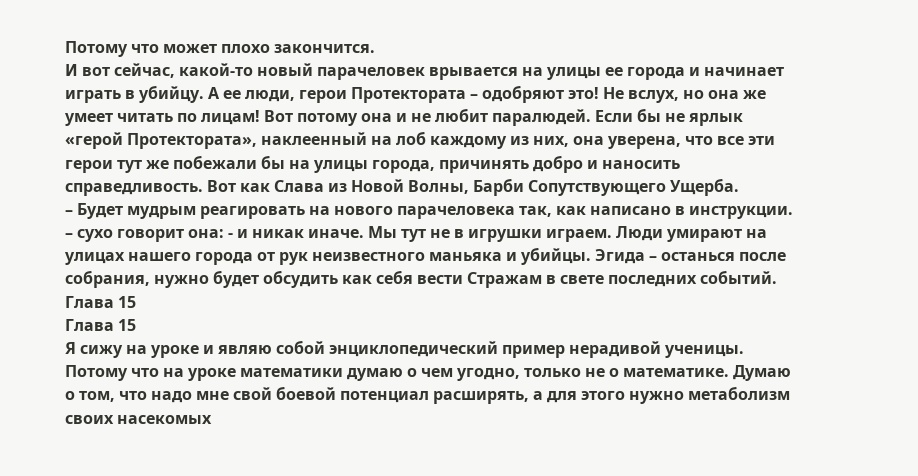Потому что может плохо закончится.
И вот сейчас, какой-то новый парачеловек врывается на улицы ее города и начинает играть в убийцу. А ее люди, герои Протектората – одобряют это! Не вслух, но она же умеет читать по лицам! Вот потому она и не любит паралюдей. Если бы не ярлык «герой Протектората», наклеенный на лоб каждому из них, она уверена, что все эти герои тут же побежали бы на улицы города, причинять добро и наносить справедливость. Вот как Слава из Новой Волны, Барби Сопутствующего Ущерба.
– Будет мудрым реагировать на нового парачеловека так, как написано в инструкции. – сухо говорит она: - и никак иначе. Мы тут не в игрушки играем. Люди умирают на улицах нашего города от рук неизвестного маньяка и убийцы. Эгида – останься после собрания, нужно будет обсудить как себя вести Стражам в свете последних событий.
Глава 15
Глава 15
Я сижу на уроке и являю собой энциклопедический пример нерадивой ученицы. Потому что на уроке математики думаю о чем угодно, только не о математике. Думаю о том, что надо мне свой боевой потенциал расширять, а для этого нужно метаболизм своих насекомых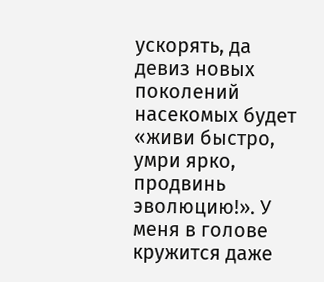ускорять, да девиз новых поколений насекомых будет «живи быстро, умри ярко, продвинь эволюцию!». У меня в голове кружится даже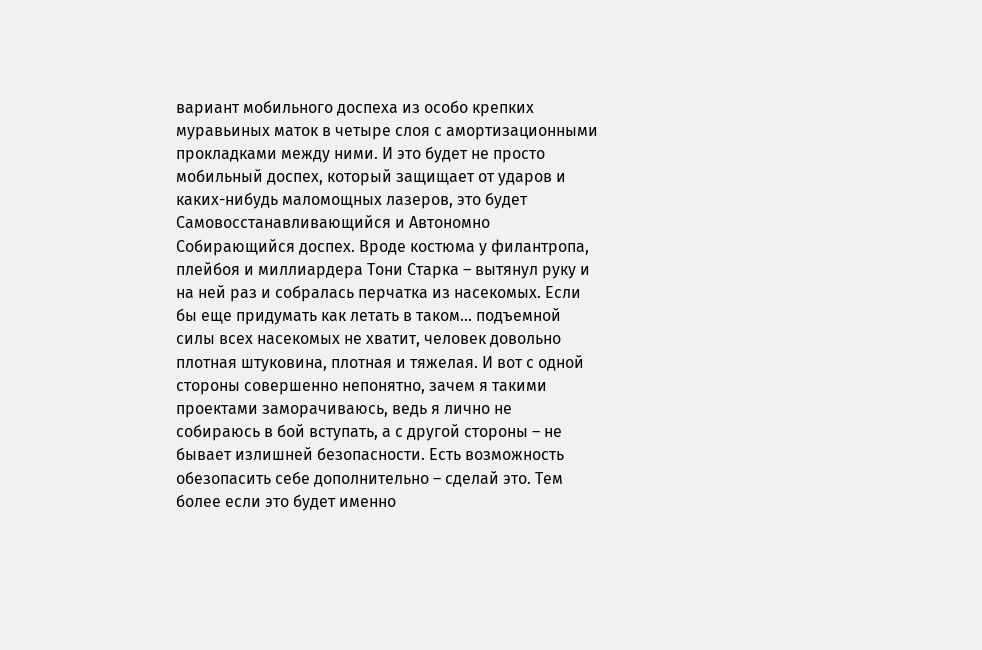вариант мобильного доспеха из особо крепких муравьиных маток в четыре слоя с амортизационными прокладками между ними. И это будет не просто мобильный доспех, который защищает от ударов и каких-нибудь маломощных лазеров, это будет Самовосстанавливающийся и Автономно Собирающийся доспех. Вроде костюма у филантропа, плейбоя и миллиардера Тони Старка – вытянул руку и на ней раз и собралась перчатка из насекомых. Если бы еще придумать как летать в таком… подъемной силы всех насекомых не хватит, человек довольно плотная штуковина, плотная и тяжелая. И вот с одной стороны совершенно непонятно, зачем я такими проектами заморачиваюсь, ведь я лично не собираюсь в бой вступать, а с другой стороны – не бывает излишней безопасности. Есть возможность обезопасить себе дополнительно – сделай это. Тем более если это будет именно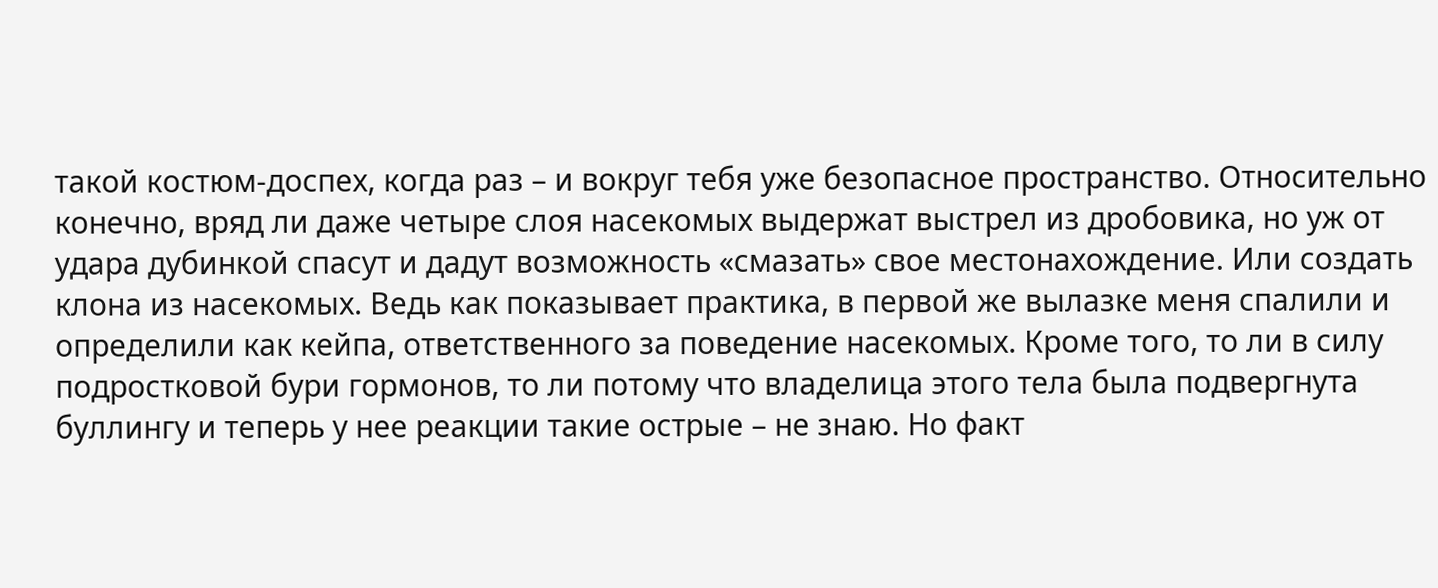такой костюм-доспех, когда раз – и вокруг тебя уже безопасное пространство. Относительно конечно, вряд ли даже четыре слоя насекомых выдержат выстрел из дробовика, но уж от удара дубинкой спасут и дадут возможность «смазать» свое местонахождение. Или создать клона из насекомых. Ведь как показывает практика, в первой же вылазке меня спалили и определили как кейпа, ответственного за поведение насекомых. Кроме того, то ли в силу подростковой бури гормонов, то ли потому что владелица этого тела была подвергнута буллингу и теперь у нее реакции такие острые – не знаю. Но факт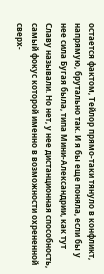остается фактом, Тейлор прямо-таки тянуло в конфликт, напрямую, брутально так. И я бы еще поняла, если бы у нее сила Бугая была, типа Мини-Александрии, как тут Славу называли. Но нет, у нее дистанционная способность, самый фокус которой именно в возможности охрененной сверх-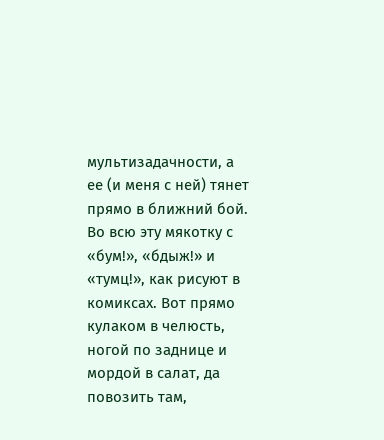мультизадачности, а ее (и меня с ней) тянет прямо в ближний бой. Во всю эту мякотку с «бум!», «бдыж!» и «тумц!», как рисуют в комиксах. Вот прямо кулаком в челюсть, ногой по заднице и мордой в салат, да повозить там,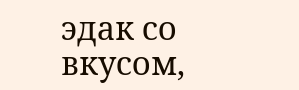эдак со вкусом,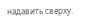надавить сверху.